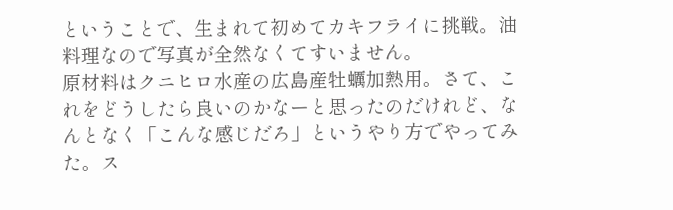ということで、生まれて初めてカキフライに挑戦。油料理なので写真が全然なくてすいません。
原材料はクニヒロ水産の広島産牡蠣加熱用。さて、これをどうしたら良いのかなーと思ったのだけれど、なんとなく「こんな感じだろ」というやり方でやってみた。ス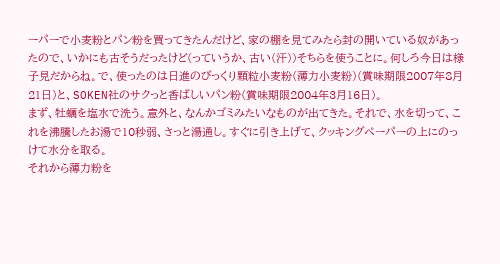ーパーで小麦粉とパン粉を買ってきたんだけど、家の棚を見てみたら封の開いている奴があったので、いかにも古そうだったけど(っていうか、古い(汗))そちらを使うことに。何しろ今日は様子見だからね。で、使ったのは日進のびっくり顆粒小麦粉(薄力小麦粉)(賞味期限2007年8月21日)と、SOKEN社のサクっと香ばしいパン粉(賞味期限2004年3月16日)。
まず、牡蠣を塩水で洗う。意外と、なんかゴミみたいなものが出てきた。それで、水を切って、これを沸騰したお湯で10秒弱、さっと湯通し。すぐに引き上げて、クッキングペーパーの上にのっけて水分を取る。
それから薄力粉を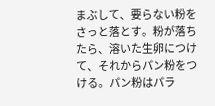まぶして、要らない粉をさっと落とす。粉が落ちたら、溶いた生卵につけて、それからパン粉をつける。パン粉はパラ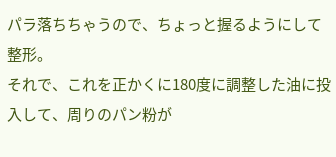パラ落ちちゃうので、ちょっと握るようにして整形。
それで、これを正かくに180度に調整した油に投入して、周りのパン粉が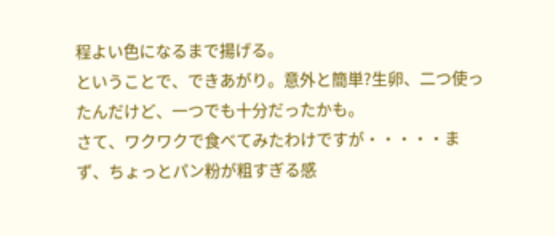程よい色になるまで揚げる。
ということで、できあがり。意外と簡単?生卵、二つ使ったんだけど、一つでも十分だったかも。
さて、ワクワクで食べてみたわけですが・・・・・まず、ちょっとパン粉が粗すぎる感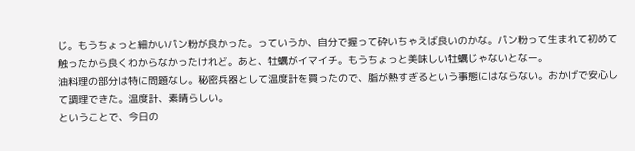じ。もうちょっと細かいパン粉が良かった。っていうか、自分で握って砕いちゃえば良いのかな。パン粉って生まれて初めて触ったから良くわからなかったけれど。あと、牡蠣がイマイチ。もうちょっと美味しい牡蠣じゃないとなー。
油料理の部分は特に問題なし。秘密兵器として温度計を買ったので、脂が熱すぎるという事態にはならない。おかげで安心して調理できた。温度計、素晴らしい。
ということで、今日の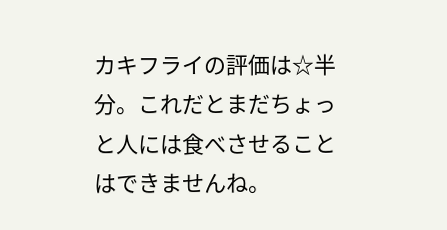カキフライの評価は☆半分。これだとまだちょっと人には食べさせることはできませんね。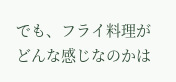でも、フライ料理がどんな感じなのかは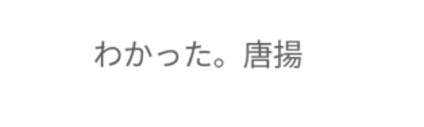わかった。唐揚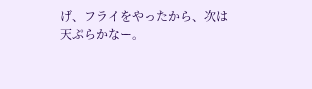げ、フライをやったから、次は天ぷらかなー。